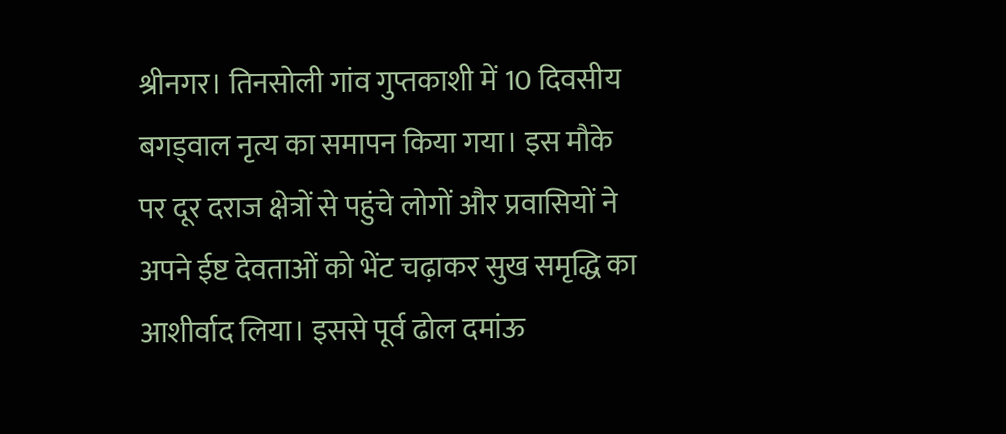श्रीनगर। तिनसोली गांव गुप्तकाशी में 10 दिवसीय बगड्वाल नृत्य का समापन किया गया। इस मौके पर दूर दराज क्षेत्रों से पहुंचे लोगों और प्रवासियों ने अपने ईष्ट देवताओं को भेंट चढ़ाकर सुख समृद्धि का आशीर्वाद लिया। इससे पूर्व ढोल दमांऊ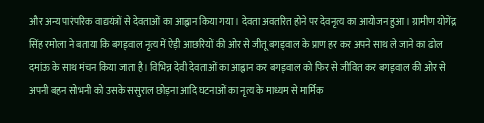और अन्य पारंपरिक वाद्ययंत्रों से देवताओं का आह्वान किया गया। देवता अवतरित होने पर देवनृत्य का आयोजन हुआ। ग्रामीण योगेंद्र सिंह रमोला ने बताया कि बगड्वाल नृत्य में ऐड़ी आछरियों की ओर से जीतू बगड्वाल के प्राण हर कर अपने साथ ले जाने का ढोल दमांऊ के साथ मंचन किया जाता है। विभिन्न देवी देवताओं का आह्वान कर बगड्वाल को फिर से जीवित कर बगड्वाल की ओर से अपनी बहन सोभनी को उसके ससुराल छोड़ना आदि घटनाओं का नृत्य के माध्यम से मार्मिक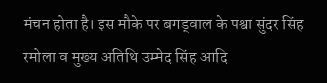मंचन होता है। इस मौके पर बगड्वाल के पश्वा सुंदर सिंह रमोला व मुख्य अतिथि उम्मेद सिंह आदि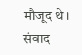मौजूद थे। संवाद